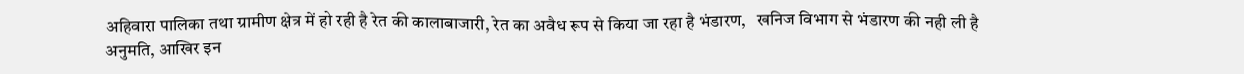अहिवारा पालिका तथा ग्रामीण क्षेत्र में हो रही है रेत की कालाबाजारी, रेत का अवैध रूप से किया जा रहा है भंडारण,   खनिज विभाग से भंडारण की नही ली है अनुमति, आखिर इन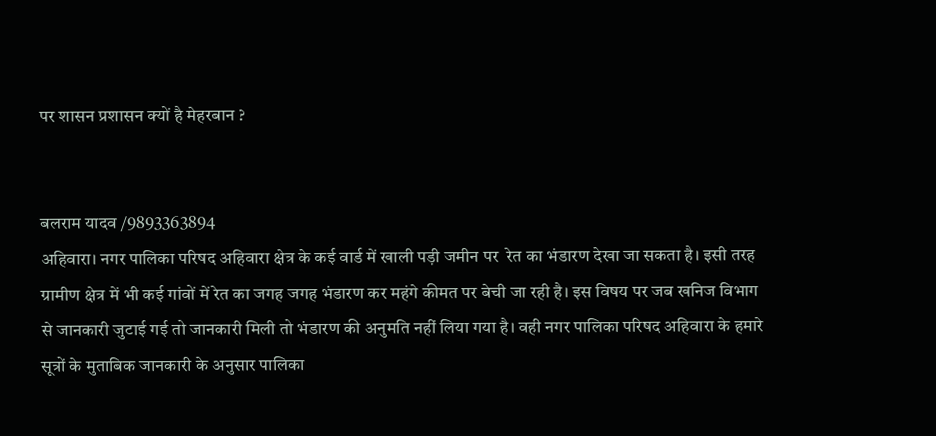पर शासन प्रशासन क्यों है मेहरबान ?


बलराम यादव /9893363894
अहिवारा। नगर पालिका परिषद अहिवारा क्षेत्र के कई वार्ड में खाली पड़ी जमीन पर  रेत का भंडारण देखा जा सकता है। इसी तरह ग्रामीण क्षेत्र में भी कई गांवों में रेत का जगह जगह भंडारण कर महंगे कीमत पर बेची जा रही है। इस विषय पर जब खनिज विभाग से जानकारी जुटाई गई तो जानकारी मिली तो भंडारण की अनुमति नहीं लिया गया है। वही नगर पालिका परिषद अहिवारा के हमारे सूत्रों के मुताबिक जानकारी के अनुसार पालिका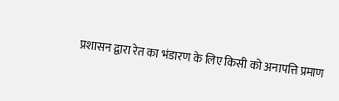प्रशासन द्वारा रेत का भंडारण के लिए किसी को अनापत्ति प्रमाण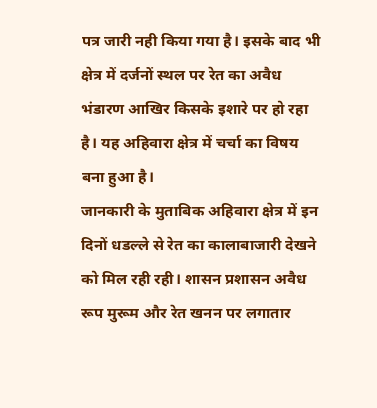पत्र जारी नही किया गया है। इसके बाद भी क्षेत्र में दर्जनों स्थल पर रेत का अवैध भंडारण आखिर किसके इशारे पर हो रहा है। यह अहिवारा क्षेत्र में चर्चा का विषय बना हुआ है।
जानकारी के मुताबिक अहिवारा क्षेत्र में इन दिनों धडल्ले से रेत का कालाबाजारी देखने को मिल रही रही। शासन प्रशासन अवैध रूप मुरूम और रेत खनन पर लगातार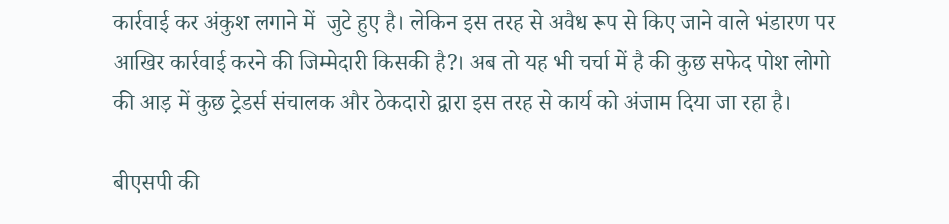कार्रवाई कर अंकुश लगाने में  जुटे हुए है। लेकिन इस तरह से अवैध रूप से किए जाने वाले भंडारण पर  आखिर कार्रवाई करने की जिम्मेदारी किसकी है?। अब तो यह भी चर्चा में है की कुछ सफेद पोश लोगो की आड़ में कुछ ट्रेडर्स संचालक और ठेकदारो द्वारा इस तरह से कार्य को अंजाम दिया जा रहा है।

बीएसपी की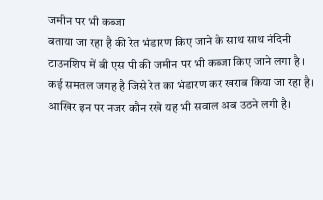जमीन पर भी कब्जा
बताया जा रहा है की रेत भंडारण किए जाने के साथ साथ नंदिनी टाउनशिप में बी एस पी की जमीन पर भी कब्जा किए जाने लगा है । कई समतल जगह है जिसे रेत का भंडारण कर खराब किया जा रहा है। आखिर इन पर नजर कौन रखे यह भी सवाल अब उठने लगी है।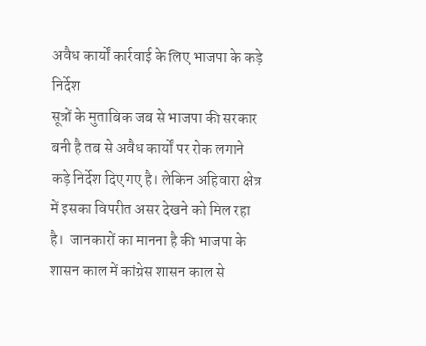अवैध कार्यों कार्रवाई के लिए भाजपा के कड़े निर्देश
सूत्रों के मुताबिक जब से भाजपा की सरकार बनी है तब से अवैध कार्यों पर रोक लगाने कड़े निर्देश दिए गए है। लेकिन अहिवारा क्षेत्र में इसका विपरीत असर देखने को मिल रहा है।  जानकारों का मानना है की भाजपा के शासन काल में कांग्रेस शासन काल से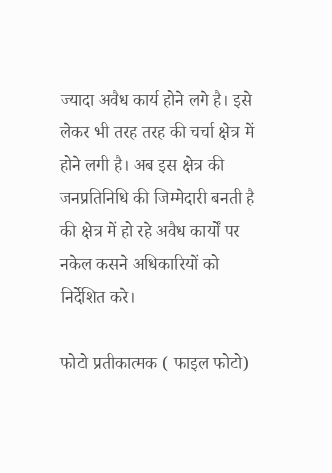ज्यादा अवैध कार्य होने लगे है। इसे लेकर भी तरह तरह की चर्चा क्षेत्र में होने लगी है। अब इस क्षेत्र की जनप्रतिनिधि की जिम्मेदारी बनती है की क्षेत्र में हो रहे अवैध कार्यों पर नकेल कसने अधिकारियों को निर्देशित करे।

फोटो प्रतीकात्मक ( फाइल फोटो)